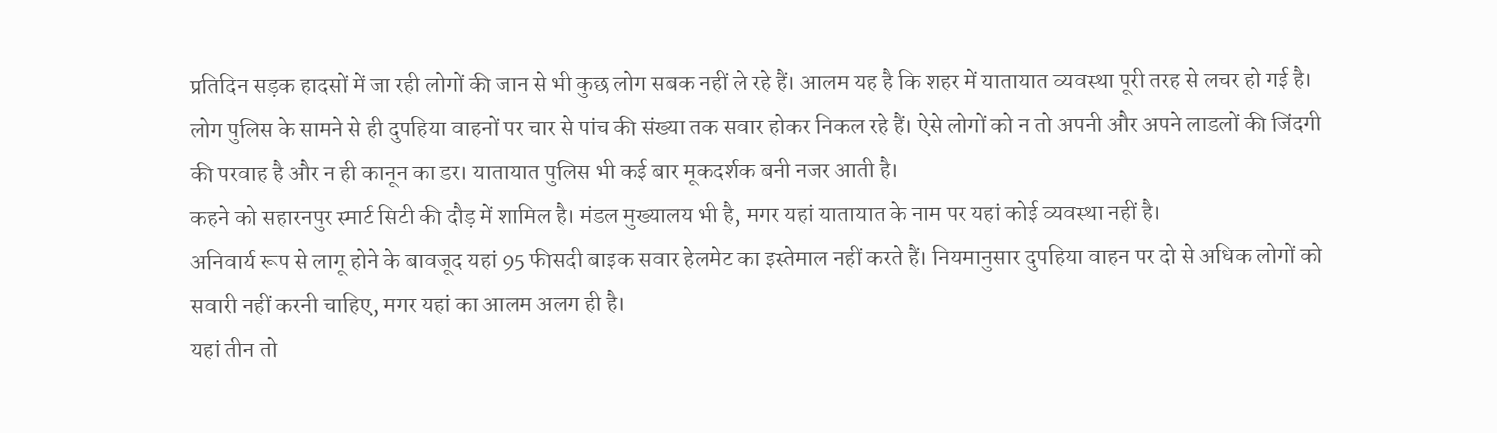प्रतिदिन सड़क हादसों में जा रही लोगों की जान से भी कुछ लोग सबक नहीं ले रहे हैं। आलम यह है कि शहर में यातायात व्यवस्था पूरी तरह से लचर हो गई है।
लोग पुलिस के सामने से ही दुपहिया वाहनों पर चार से पांच की संख्या तक सवार होकर निकल रहे हैं। ऐसे लोगों को न तो अपनी और अपने लाडलों की जिंदगी की परवाह है और न ही कानून का डर। यातायात पुलिस भी कई बार मूकदर्शक बनी नजर आती है।
कहने को सहारनपुर स्मार्ट सिटी की दौड़ में शामिल है। मंडल मुख्यालय भी है, मगर यहां यातायात के नाम पर यहां कोई व्यवस्था नहीं है।
अनिवार्य रूप से लागू होने के बावजूद यहां 95 फीसदी बाइक सवार हेलमेट का इस्तेमाल नहीं करते हैं। नियमानुसार दुपहिया वाहन पर दो से अधिक लोगों को सवारी नहीं करनी चाहिए, मगर यहां का आलम अलग ही है।
यहां तीन तो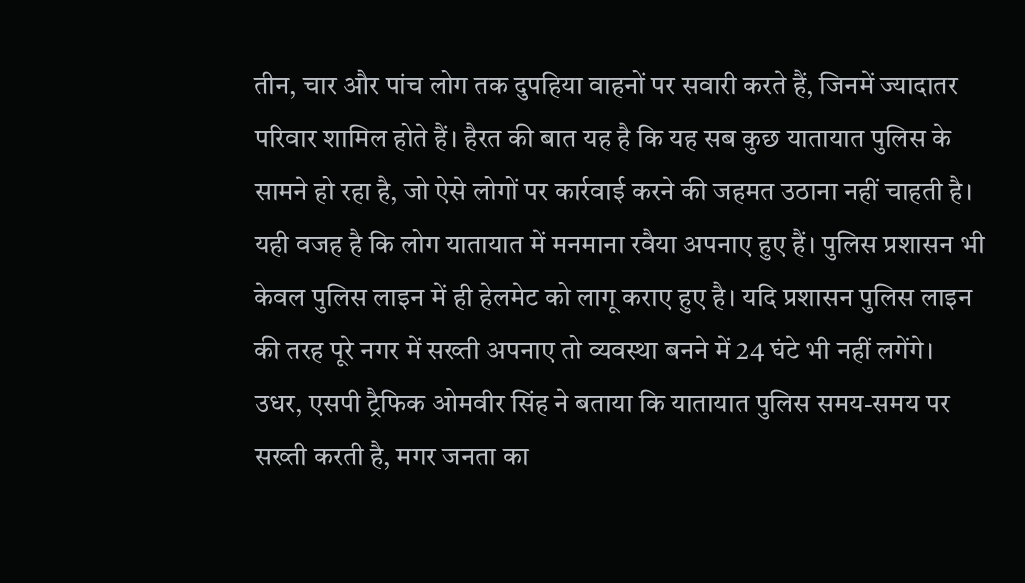तीन, चार और पांच लोग तक दुपहिया वाहनों पर सवारी करते हैं, जिनमें ज्यादातर परिवार शामिल होते हैं। हैरत की बात यह है कि यह सब कुछ यातायात पुलिस के सामने हो रहा है, जो ऐसे लोगों पर कार्रवाई करने की जहमत उठाना नहीं चाहती है।
यही वजह है कि लोग यातायात में मनमाना रवैया अपनाए हुए हैं। पुलिस प्रशासन भी केवल पुलिस लाइन में ही हेलमेट को लागू कराए हुए है। यदि प्रशासन पुलिस लाइन की तरह पूरे नगर में सख्ती अपनाए तो व्यवस्था बनने में 24 घंटे भी नहीं लगेंगे।
उधर, एसपी ट्रैफिक ओमवीर सिंह ने बताया कि यातायात पुलिस समय-समय पर सख्ती करती है, मगर जनता का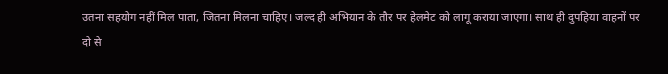उतना सहयोग नहीं मिल पाता, जितना मिलना चाहिए। जल्द ही अभियान के तौर पर हेलमेट को लागू कराया जाएगा। साथ ही दुपहिया वाहनों पर दो से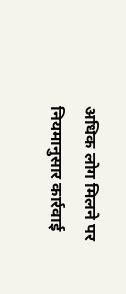अधिक लोग मिलने पर नियमानुसार कार्रवाई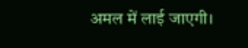अमल में लाई जाएगी।